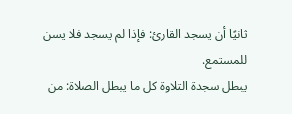ثانيًا أن يسجد القارئ: فإذا لم يسجد فلا يسن للمستمع.
يبطل سجدة التلاوة كل ما يبطل الصلاة: من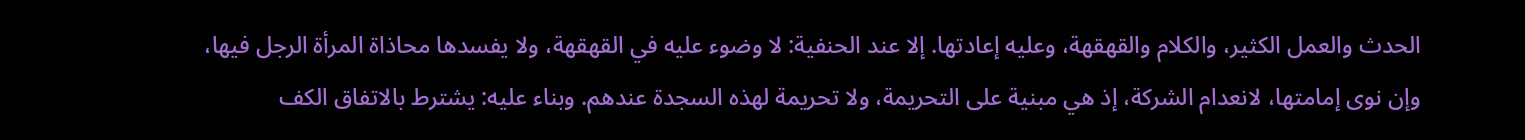الحدث والعمل الكثير، والكلام والقهقهة، وعليه إعادتها. إلا عند الحنفية: لا وضوء عليه في القهقهة، ولا يفسدها محاذاة المرأة الرجل فيها، وإن نوى إمامتها، لانعدام الشركة، إذ هي مبنية على التحريمة، ولا تحريمة لهذه السجدة عندهم. وبناء عليه: يشترط بالاتفاق الكف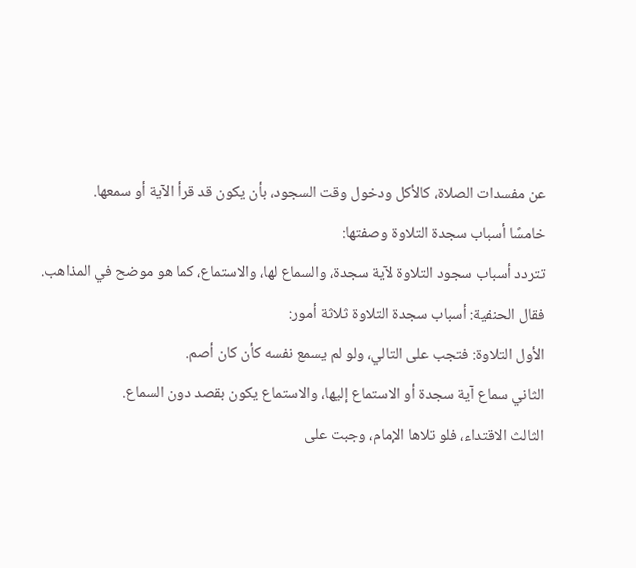عن مفسدات الصلاة، كالأكل ودخول وقت السجود، بأن يكون قد قرأ الآية أو سمعها.
خامسًا أسباب سجدة التلاوة وصفتها:
تتردد أسباب سجود التلاوة لآية سجدة، والسماع لها، والاستماع، كما هو موضح في المذاهب.
فقال الحنفية: أسباب سجدة التلاوة ثلاثة أمور:
الأول التلاوة: فتجب على التالي، ولو لم يسمع نفسه كأن كان أصم.
الثاني سماع آية سجدة أو الاستماع إليها، والاستماع يكون بقصد دون السماع.
الثالث الاقتداء، فلو تلاها الإمام، وجبت على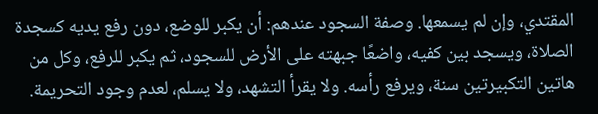المقتدي، وإن لم يسمعها. وصفة السجود عندهم: أن يكبر للوضع، دون رفع يديه كسجدة الصلاة، ويسجد بين كفيه، واضعًا جبهته على الأرض للسجود، ثم يكبر للرفع، وكل من هاتين التكبيرتين سنة، ويرفع رأسه. ولا يقرأ التشهد، ولا يسلم، لعدم وجود التحريمة.